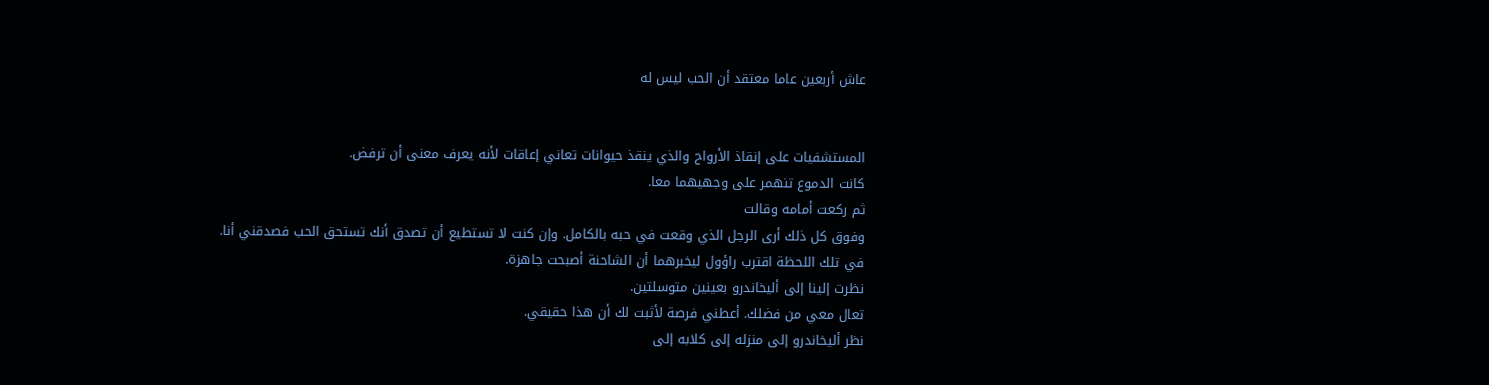عاش أربعين عاما معتقد أن الحب ليس له


المستشفيات على إنقاذ الأرواح والذي ينقذ حيوانات تعاني إعاقات لأنه يعرف معنى أن ترفض.
كانت الدموع تنهمر على وجهيهما معا.
ثم ركعت أمامه وقالت
وفوق كل ذلك أرى الرجل الذي وقعت في حبه بالكامل. وإن كنت لا تستطيع أن تصدق أنك تستحق الحب فصدقني أنا.
في تلك اللحظة اقترب راؤول ليخبرهما أن الشاحنة أصبحت جاهزة.
نظرت إلينا إلى أليخاندرو بعينين متوسلتين.
تعال معي من فضلك. أعطني فرصة لأثبت لك أن هذا حقيقي.
نظر أليخاندرو إلى منزله إلى كلابه إلى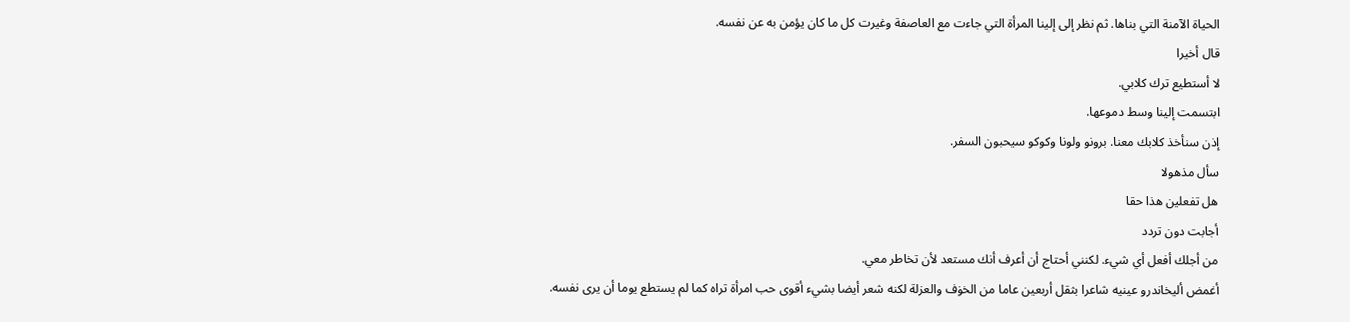الحياة الآمنة التي بناها. ثم نظر إلى إلينا المرأة التي جاءت مع العاصفة وغيرت كل ما كان يؤمن به عن نفسه.
قال أخيرا
لا أستطيع ترك كلابي.
ابتسمت إلينا وسط دموعها.
إذن سنأخذ كلابك معنا. برونو ولونا وكوكو سيحبون السفر.
سأل مذهولا
هل تفعلين هذا حقا
أجابت دون تردد
من أجلك أفعل أي شيء. لكنني أحتاج أن أعرف أنك مستعد لأن تخاطر معي.
أغمض أليخاندرو عينيه شاعرا بثقل أربعين عاما من الخۏف والعزلة لكنه شعر أيضا بشيء أقوى حب امرأة تراه كما لم يستطع يوما أن يرى نفسه.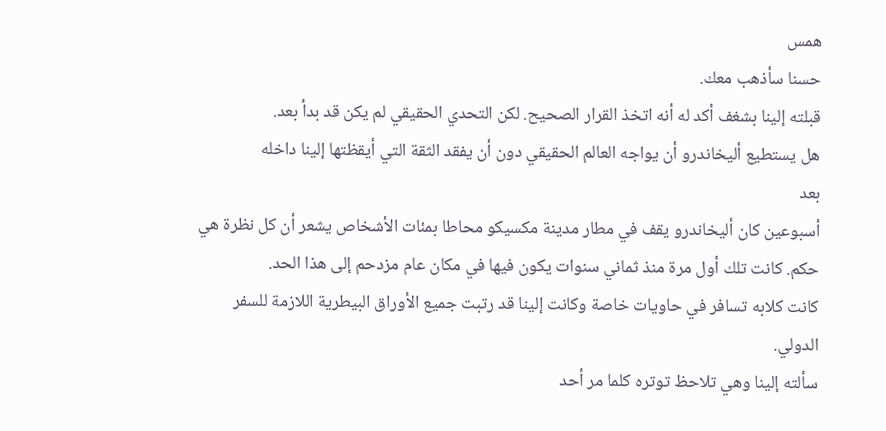همس
حسنا سأذهب معك.
قبلته إلينا بشغف أكد له أنه اتخذ القرار الصحيح. لكن التحدي الحقيقي لم يكن قد بدأ بعد.
هل يستطيع أليخاندرو أن يواجه العالم الحقيقي دون أن يفقد الثقة التي أيقظتها إلينا داخله
بعد
أسبوعين كان أليخاندرو يقف في مطار مدينة مكسيكو محاطا بمئات الأشخاص يشعر أن كل نظرة هي حكم. كانت تلك أول مرة منذ ثماني سنوات يكون فيها في مكان عام مزدحم إلى هذا الحد.
كانت كلابه تسافر في حاويات خاصة وكانت إلينا قد رتبت جميع الأوراق البيطرية اللازمة للسفر الدولي.
سألته إلينا وهي تلاحظ توتره كلما مر أحد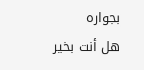بجواره
هل أنت بخير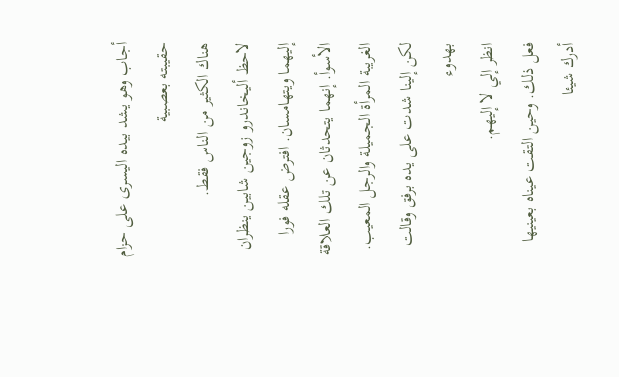أجاب وهو يشد بيده اليسرى على حزام حقيبته بعصبية
هناك الكثير من الناس فقط.
لاحظ أليخاندرو زوجين شابين ينظران إليهما ويتهامسان. افترض عقله فورا الأسوأ. إنهما يتحدثان عن تلك العلاقة الغريبة المرأة الجميلة والرجل المعيب.
لكن إلينا شدت على يده برفق وقالت بهدوء
انظر إلي لا إليهم.
فعل ذلك. وحين التقت عيناه بعينيها أدرك شيئا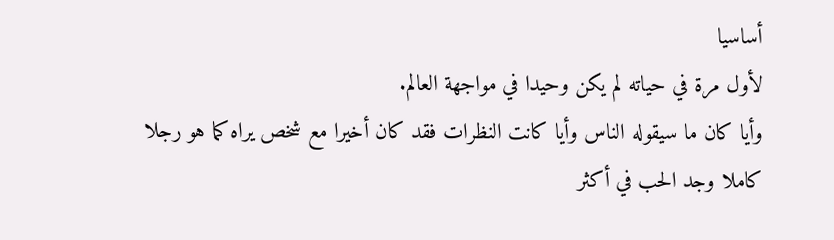أساسيا
لأول مرة في حياته لم يكن وحيدا في مواجهة العالم.
وأيا كان ما سيقوله الناس وأيا كانت النظرات فقد كان أخيرا مع شخص يراه كما هو رجلا كاملا وجد الحب في أكثر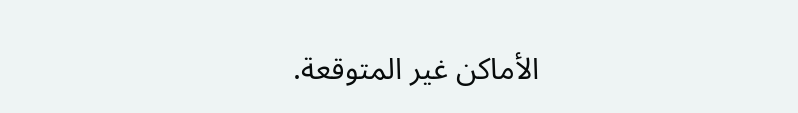الأماكن غير المتوقعة.